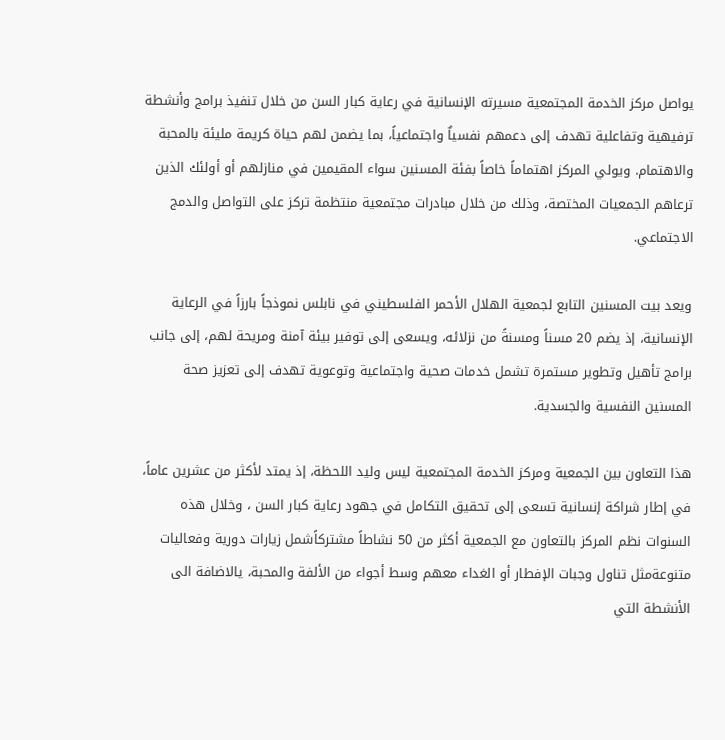يواصل مركز الخدمة المجتمعية مسيرته الإنسانية في رعاية كبار السن من خلال تنفيذ برامج وأنشطة ترفيهية وتفاعلية تهدف إلى دعمهم نفسياٌ واجتماعياً، بما يضمن لهم حياة كريمة مليئة بالمحبة والاهتمام. ويولي المركز اهتماماً خاصاً بفئة المسنين سواء المقيمين في منازلهم أو أولئك الذين ترعاهم الجمعيات المختصة، وذلك من خلال مبادرات مجتمعية منتظمة تركز على التواصل والدمج الاجتماعي.

ويعد بيت المسنين التابع لجمعية الهلال الأحمر الفلسطيني في نابلس نموذجاً بارزاً في الرعاية الإنسانية، إذ يضم 20 مسناً ومسنةً من نزلائه، ويسعى إلى توفير بيئة آمنة ومريحة لهم، إلى جانب برامج تأهيل وتطوير مستمرة تشمل خدمات صحية واجتماعية وتوعوية تهدف إلى تعزيز صحة المسنين النفسية والجسدية.

هذا التعاون بين الجمعية ومركز الخدمة المجتمعية ليس وليد اللحظة، إذ يمتد لأكثر من عشرين عاماً، في إطار شراكة إنسانية تسعى إلى تحقيق التكامل في جهود رعاية كبار السن ، وخلال هذه السنوات نظم المركز بالتعاون مع الجمعية أكثر من 50 نشاطاً مشتركاًشمل زيارات دورية وفعاليات متنوعةمثل تناول وجبات الإفطار أو الغداء معهم وسط أجواء من الألفة والمحبة، يالاضافة الى الأنشطة التي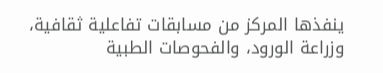ينفذها المركز من مسابقات تفاعلية ثقافية، وزراعة الورود، والفحوصات الطبية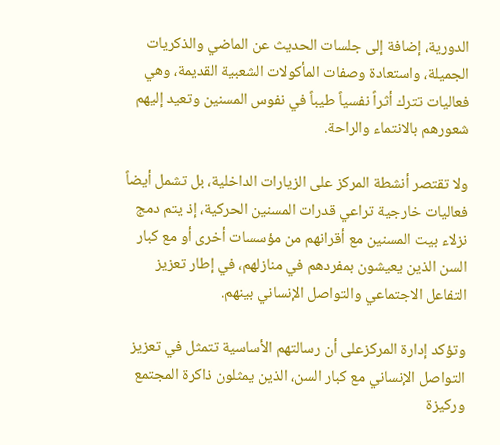الدورية، إضافة إلى جلسات الحديث عن الماضي والذكريات الجميلة، واستعادة وصفات المأكولات الشعبية القديمة، وهي فعاليات تترك أثراً نفسياً طيباً في نفوس المسنين وتعيد إليهم شعورهم بالانتماء والراحة.

ولا تقتصر أنشطة المركز على الزيارات الداخلية، بل تشمل أيضاً فعاليات خارجية تراعي قدرات المسنين الحركية، إذ يتم دمج نزلاء بيت المسنين مع أقرانهم من مؤسسات أخرى أو مع كبار السن الذين يعيشون بمفردهم في منازلهم، في إطار تعزيز التفاعل الاجتماعي والتواصل الإنساني بينهم.

وتؤكد إدارة المركزعلى أن رسالتهم الأساسية تتمثل في تعزيز التواصل الإنساني مع كبار السن، الذين يمثلون ذاكرة المجتمع وركيزة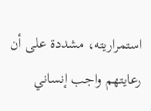استمراريته، مشددة على أن رعايتهم واجب إنساني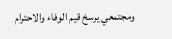ومجتمعي يرسخ قيم الوفاء والاحترام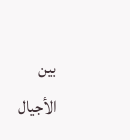بين الأجيال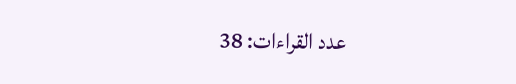عدد القراءات: 38